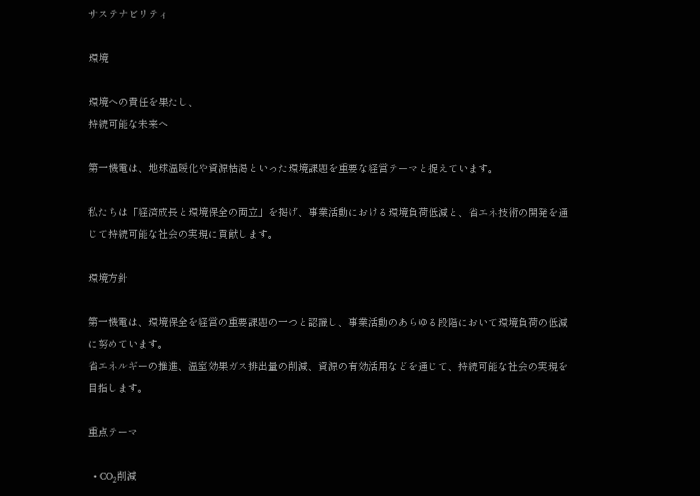サステナビリティ

環境

環境への責任を果たし、
持続可能な未来へ

第一機電は、地球温暖化や資源枯渇といった環境課題を重要な経営テーマと捉えています。

私たちは「経済成長と環境保全の両立」を掲げ、事業活動における環境負荷低減と、省エネ技術の開発を通じて持続可能な社会の実現に貢献します。

環境方針

第一機電は、環境保全を経営の重要課題の一つと認識し、事業活動のあらゆる段階において環境負荷の低減に努めています。
省エネルギーの推進、温室効果ガス排出量の削減、資源の有効活用などを通じて、持続可能な社会の実現を目指します。

重点テーマ

  • CO₂削減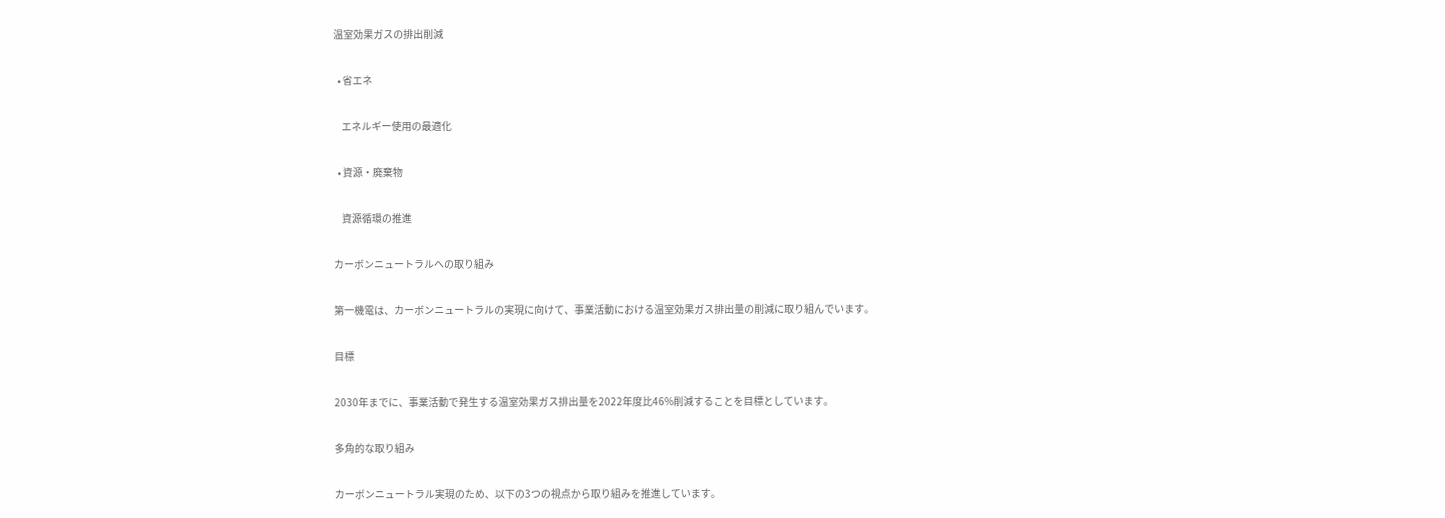温室効果ガスの排出削減

  • 省エネ

    エネルギー使用の最適化

  • 資源・廃棄物

    資源循環の推進

カーボンニュートラルへの取り組み

第一機電は、カーボンニュートラルの実現に向けて、事業活動における温室効果ガス排出量の削減に取り組んでいます。

目標

2030年までに、事業活動で発生する温室効果ガス排出量を2022年度比46%削減することを目標としています。

多角的な取り組み

カーボンニュートラル実現のため、以下の3つの視点から取り組みを推進しています。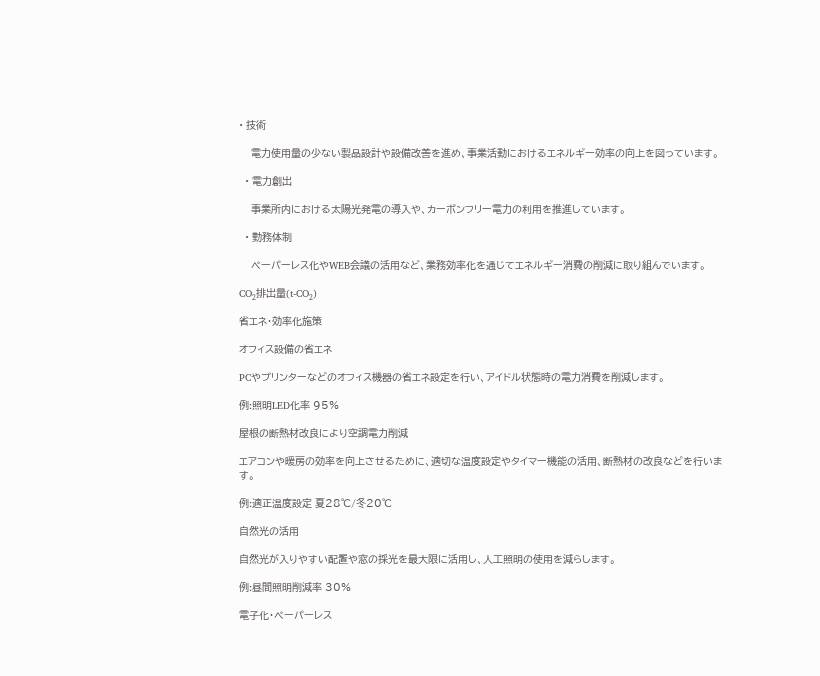• 技術

    電力使用量の少ない製品設計や設備改善を進め、事業活動におけるエネルギー効率の向上を図っています。

  • 電力創出

    事業所内における太陽光発電の導入や、カーボンフリー電力の利用を推進しています。

  • 勤務体制

    ペーパーレス化やWEB会議の活用など、業務効率化を通じてエネルギー消費の削減に取り組んでいます。

CO₂排出量(t-CO₂)

省エネ・効率化施策

オフィス設備の省エネ

PCやプリンターなどのオフィス機器の省エネ設定を行い、アイドル状態時の電力消費を削減します。

例:照明LED化率 95%

屋根の断熱材改良により空調電力削減

エアコンや暖房の効率を向上させるために、適切な温度設定やタイマー機能の活用、断熱材の改良などを行います。

例:適正温度設定 夏28℃/冬20℃

自然光の活用

自然光が入りやすい配置や窓の採光を最大限に活用し、人工照明の使用を減らします。

例:昼間照明削減率 30%

電子化・ペーパーレス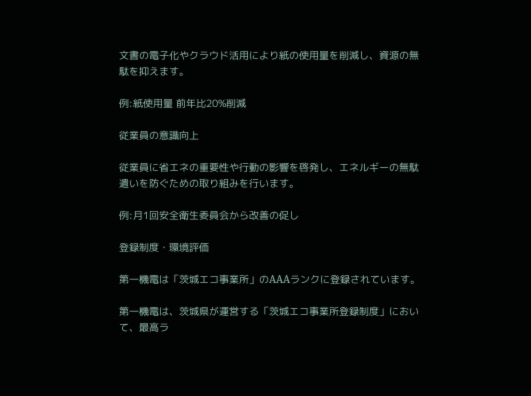文書の電子化やクラウド活用により紙の使用量を削減し、資源の無駄を抑えます。

例:紙使用量 前年比20%削減

従業員の意識向上

従業員に省エネの重要性や行動の影響を啓発し、エネルギーの無駄遣いを防ぐための取り組みを行います。

例:月1回安全衛生委員会から改善の促し

登録制度・環境評価

第一機電は「茨城エコ事業所」のAAAランクに登録されています。

第一機電は、茨城県が運営する「茨城エコ事業所登録制度」において、最高ラ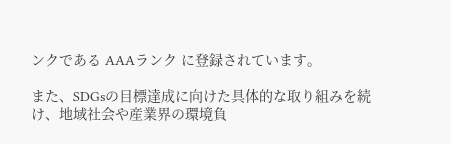ンクである AAAランク に登録されています。

また、SDGsの目標達成に向けた具体的な取り組みを続け、地域社会や産業界の環境負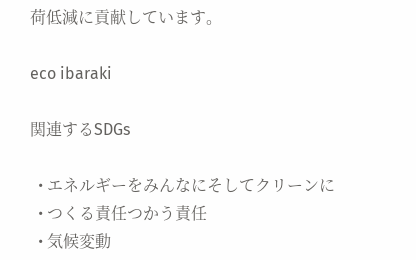荷低減に貢献しています。

eco ibaraki

関連するSDGs

  • エネルギーをみんなにそしてクリーンに
  • つくる責任つかう責任
  • 気候変動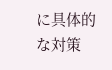に具体的な対策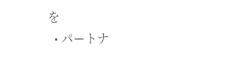を
  • パートナ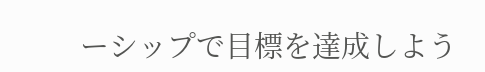ーシップで目標を達成しよう